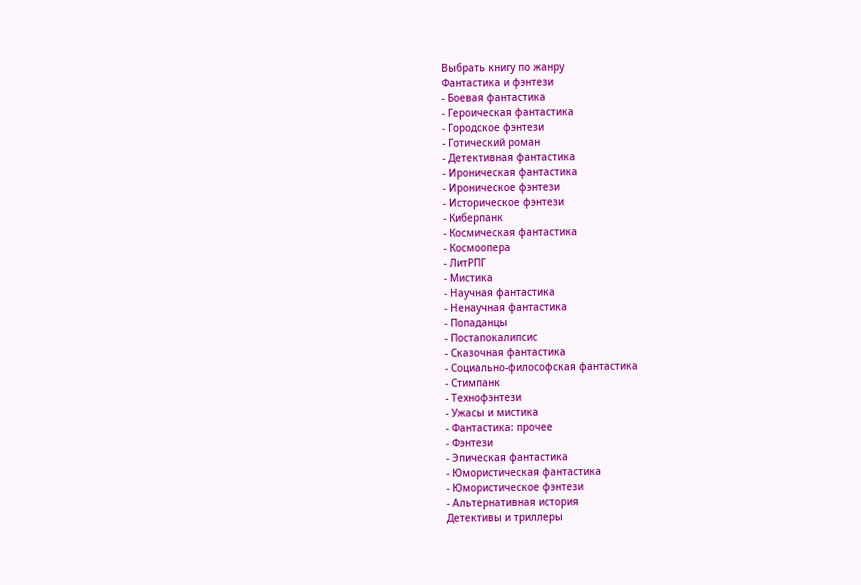Выбрать книгу по жанру
Фантастика и фэнтези
- Боевая фантастика
- Героическая фантастика
- Городское фэнтези
- Готический роман
- Детективная фантастика
- Ироническая фантастика
- Ироническое фэнтези
- Историческое фэнтези
- Киберпанк
- Космическая фантастика
- Космоопера
- ЛитРПГ
- Мистика
- Научная фантастика
- Ненаучная фантастика
- Попаданцы
- Постапокалипсис
- Сказочная фантастика
- Социально-философская фантастика
- Стимпанк
- Технофэнтези
- Ужасы и мистика
- Фантастика: прочее
- Фэнтези
- Эпическая фантастика
- Юмористическая фантастика
- Юмористическое фэнтези
- Альтернативная история
Детективы и триллеры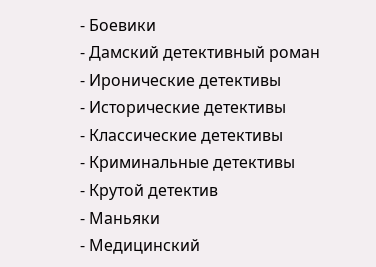- Боевики
- Дамский детективный роман
- Иронические детективы
- Исторические детективы
- Классические детективы
- Криминальные детективы
- Крутой детектив
- Маньяки
- Медицинский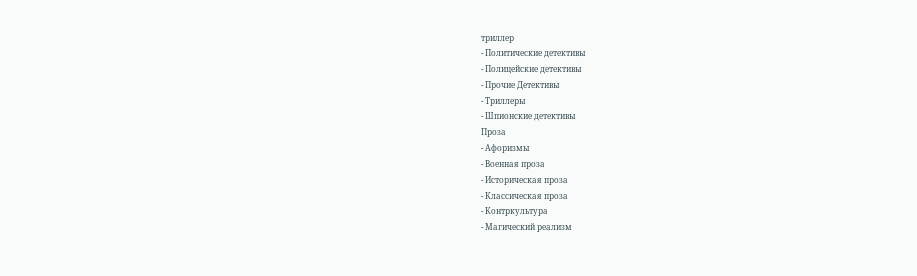триллер
- Политические детективы
- Полицейские детективы
- Прочие Детективы
- Триллеры
- Шпионские детективы
Проза
- Афоризмы
- Военная проза
- Историческая проза
- Классическая проза
- Контркультура
- Магический реализм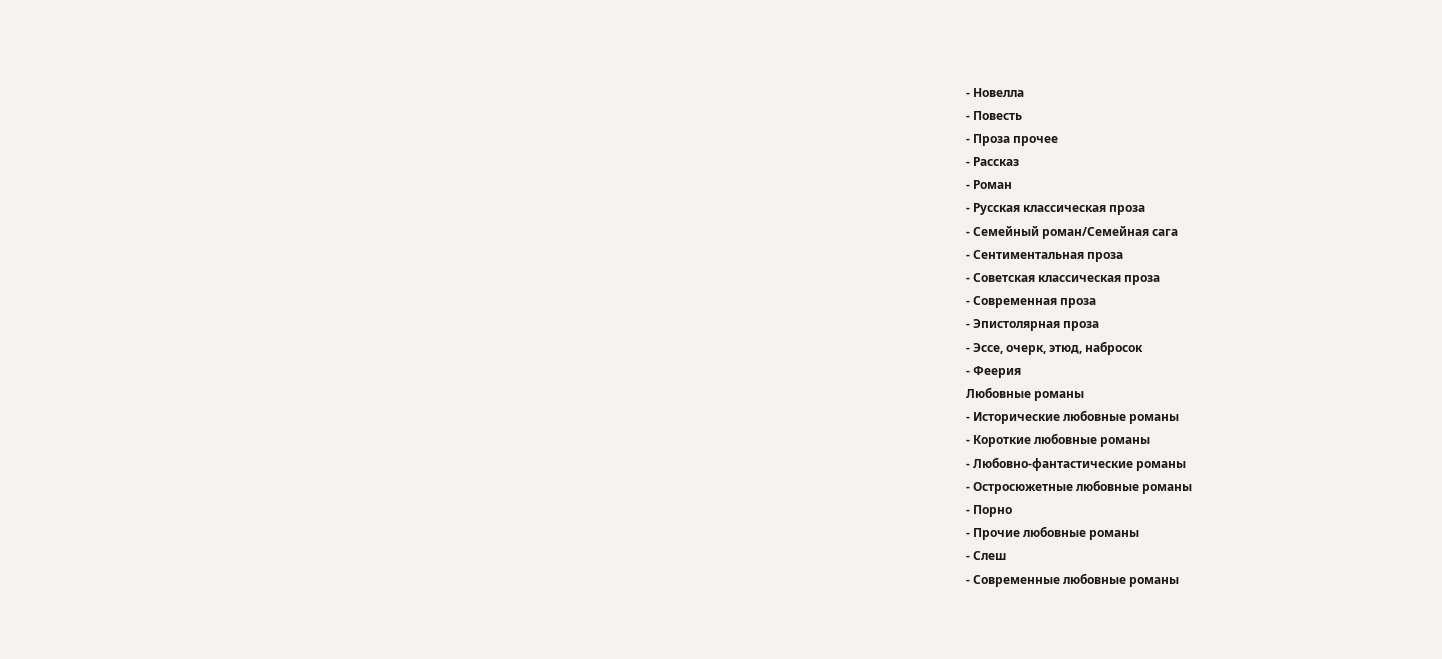- Новелла
- Повесть
- Проза прочее
- Рассказ
- Роман
- Русская классическая проза
- Семейный роман/Семейная сага
- Сентиментальная проза
- Советская классическая проза
- Современная проза
- Эпистолярная проза
- Эссе, очерк, этюд, набросок
- Феерия
Любовные романы
- Исторические любовные романы
- Короткие любовные романы
- Любовно-фантастические романы
- Остросюжетные любовные романы
- Порно
- Прочие любовные романы
- Слеш
- Современные любовные романы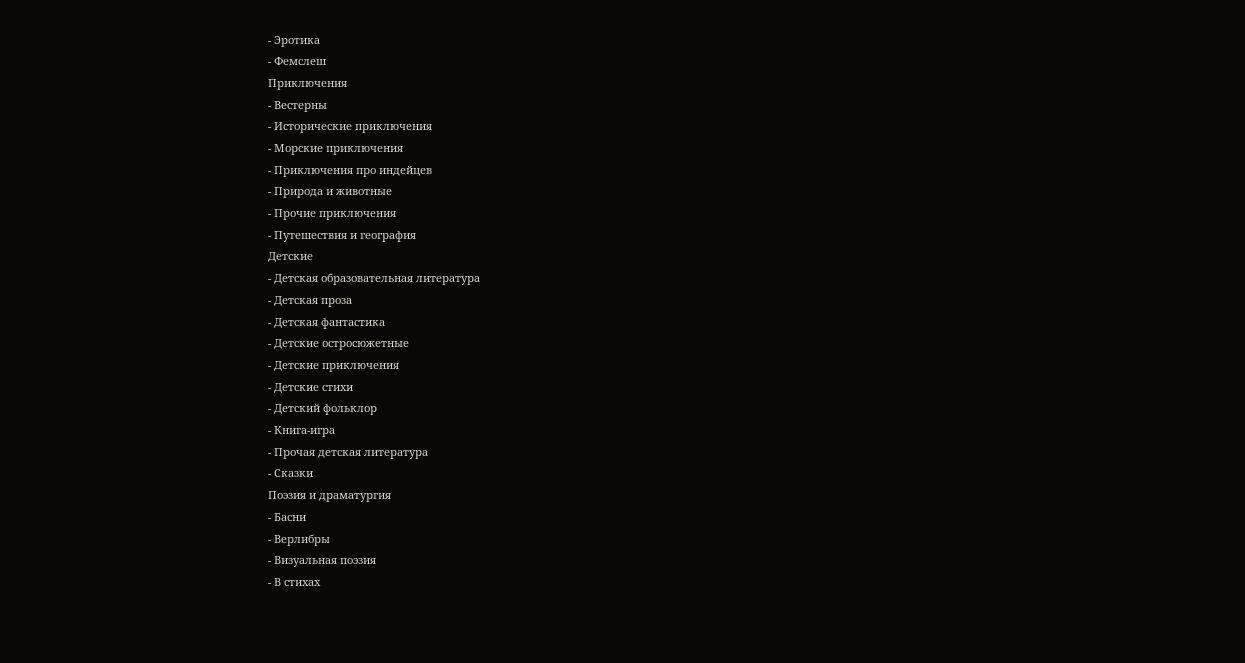- Эротика
- Фемслеш
Приключения
- Вестерны
- Исторические приключения
- Морские приключения
- Приключения про индейцев
- Природа и животные
- Прочие приключения
- Путешествия и география
Детские
- Детская образовательная литература
- Детская проза
- Детская фантастика
- Детские остросюжетные
- Детские приключения
- Детские стихи
- Детский фольклор
- Книга-игра
- Прочая детская литература
- Сказки
Поэзия и драматургия
- Басни
- Верлибры
- Визуальная поэзия
- В стихах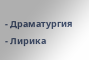- Драматургия
- Лирика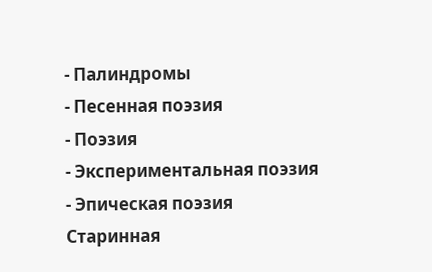- Палиндромы
- Песенная поэзия
- Поэзия
- Экспериментальная поэзия
- Эпическая поэзия
Старинная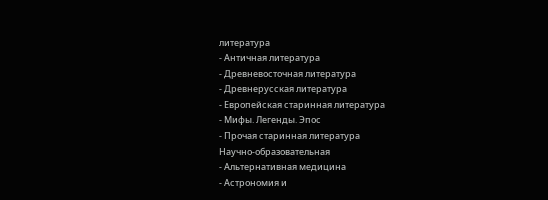литература
- Античная литература
- Древневосточная литература
- Древнерусская литература
- Европейская старинная литература
- Мифы. Легенды. Эпос
- Прочая старинная литература
Научно-образовательная
- Альтернативная медицина
- Астрономия и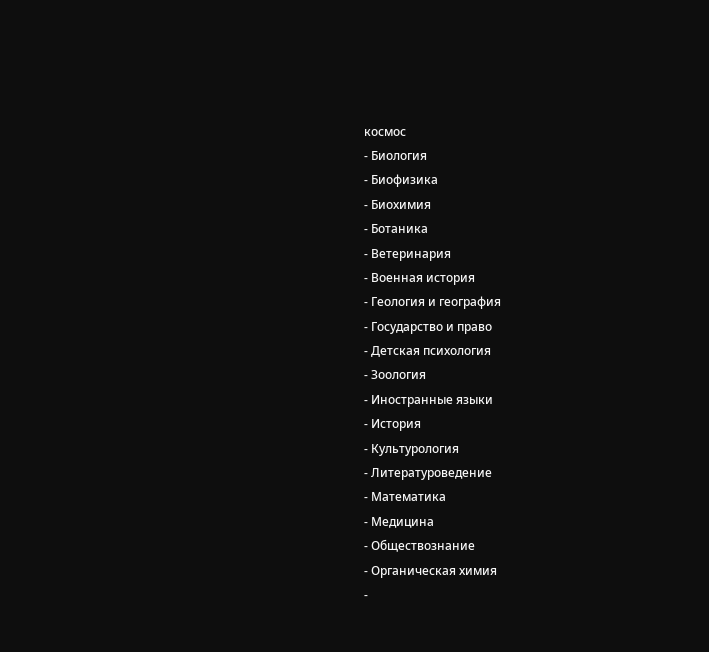космос
- Биология
- Биофизика
- Биохимия
- Ботаника
- Ветеринария
- Военная история
- Геология и география
- Государство и право
- Детская психология
- Зоология
- Иностранные языки
- История
- Культурология
- Литературоведение
- Математика
- Медицина
- Обществознание
- Органическая химия
-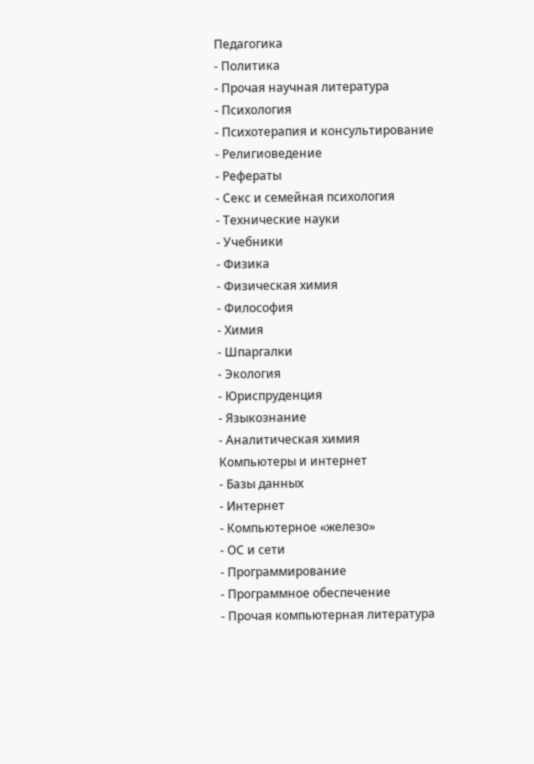Педагогика
- Политика
- Прочая научная литература
- Психология
- Психотерапия и консультирование
- Религиоведение
- Рефераты
- Секс и семейная психология
- Технические науки
- Учебники
- Физика
- Физическая химия
- Философия
- Химия
- Шпаргалки
- Экология
- Юриспруденция
- Языкознание
- Аналитическая химия
Компьютеры и интернет
- Базы данных
- Интернет
- Компьютерное «железо»
- ОС и сети
- Программирование
- Программное обеспечение
- Прочая компьютерная литература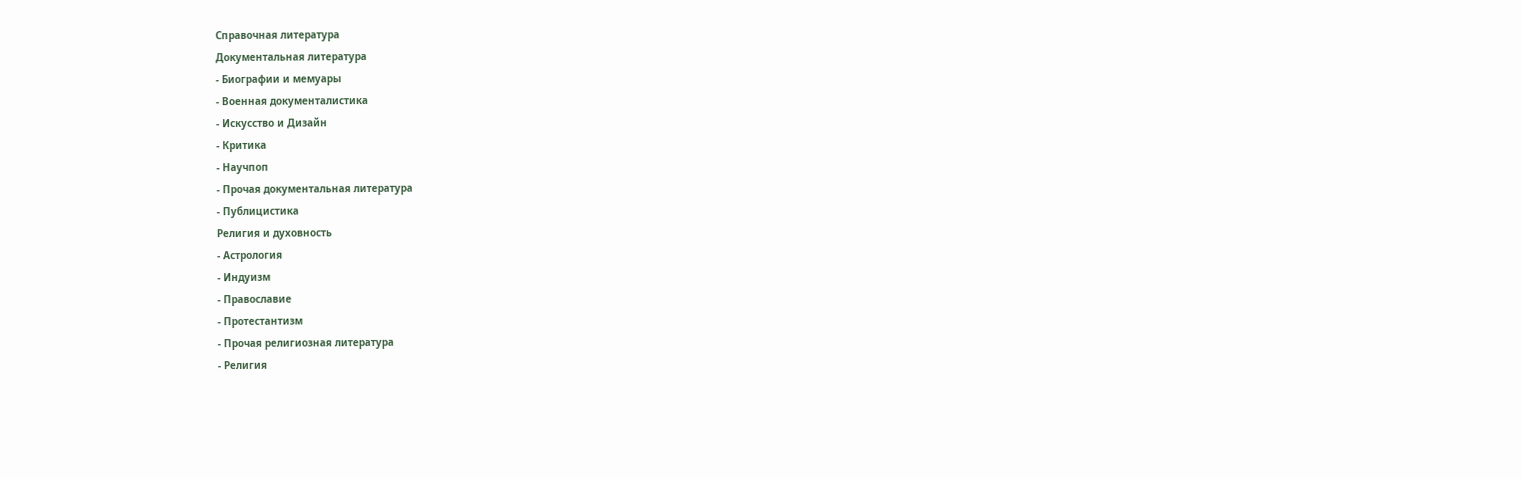Справочная литература
Документальная литература
- Биографии и мемуары
- Военная документалистика
- Искусство и Дизайн
- Критика
- Научпоп
- Прочая документальная литература
- Публицистика
Религия и духовность
- Астрология
- Индуизм
- Православие
- Протестантизм
- Прочая религиозная литература
- Религия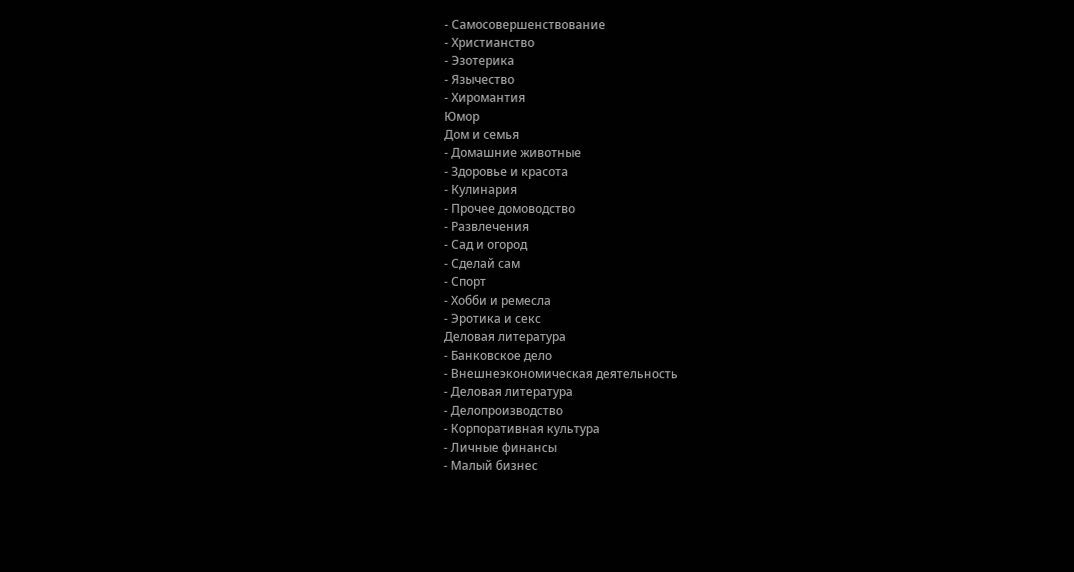- Самосовершенствование
- Христианство
- Эзотерика
- Язычество
- Хиромантия
Юмор
Дом и семья
- Домашние животные
- Здоровье и красота
- Кулинария
- Прочее домоводство
- Развлечения
- Сад и огород
- Сделай сам
- Спорт
- Хобби и ремесла
- Эротика и секс
Деловая литература
- Банковское дело
- Внешнеэкономическая деятельность
- Деловая литература
- Делопроизводство
- Корпоративная культура
- Личные финансы
- Малый бизнес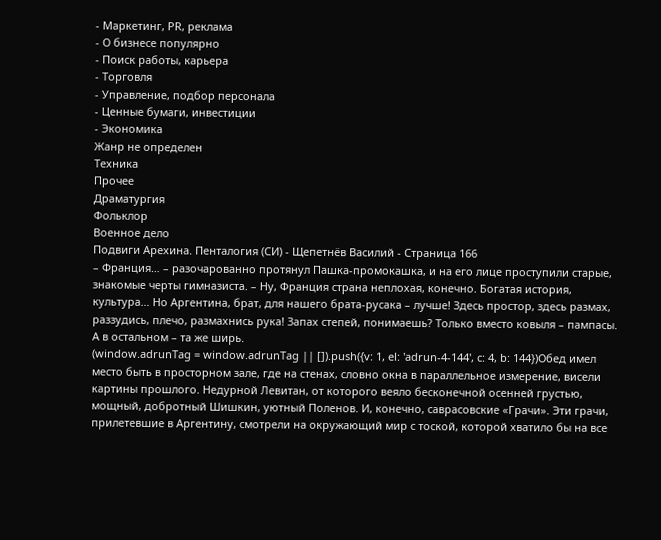- Маркетинг, PR, реклама
- О бизнесе популярно
- Поиск работы, карьера
- Торговля
- Управление, подбор персонала
- Ценные бумаги, инвестиции
- Экономика
Жанр не определен
Техника
Прочее
Драматургия
Фольклор
Военное дело
Подвиги Арехина. Пенталогия (СИ) - Щепетнёв Василий - Страница 166
– Франция… – разочарованно протянул Пашка‑промокашка, и на его лице проступили старые, знакомые черты гимназиста. – Ну, Франция страна неплохая, конечно. Богатая история, культура… Но Аргентина, брат, для нашего брата‑русака – лучше! Здесь простор, здесь размах, раззудись, плечо, размахнись рука! Запах степей, понимаешь? Только вместо ковыля – пампасы. А в остальном – та же ширь.
(window.adrunTag = window.adrunTag || []).push({v: 1, el: 'adrun-4-144', c: 4, b: 144})Обед имел место быть в просторном зале, где на стенах, словно окна в параллельное измерение, висели картины прошлого. Недурной Левитан, от которого веяло бесконечной осенней грустью, мощный, добротный Шишкин, уютный Поленов. И, конечно, саврасовские «Грачи». Эти грачи, прилетевшие в Аргентину, смотрели на окружающий мир с тоской, которой хватило бы на все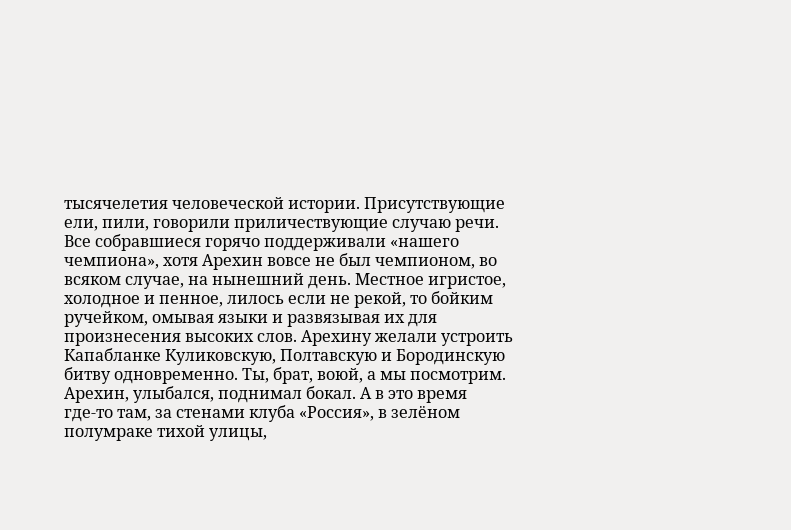тысячелетия человеческой истории. Присутствующие ели, пили, говорили приличествующие случаю речи. Все собравшиеся горячо поддерживали «нашего чемпиона», хотя Арехин вовсе не был чемпионом, во всяком случае, на нынешний день. Местное игристое, холодное и пенное, лилось если не рекой, то бойким ручейком, омывая языки и развязывая их для произнесения высоких слов. Арехину желали устроить Капабланке Куликовскую, Полтавскую и Бородинскую битву одновременно. Ты, брат, воюй, а мы посмотрим.
Арехин, улыбался, поднимал бокал. А в это время где‑то там, за стенами клуба «Россия», в зелёном полумраке тихой улицы,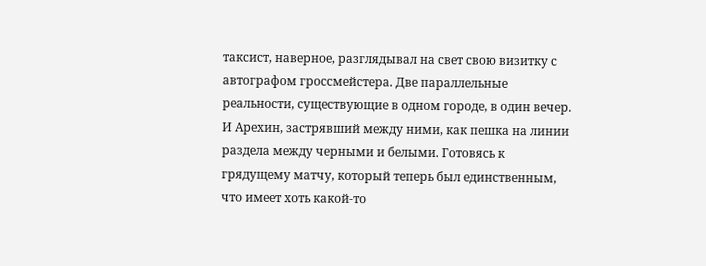таксист, наверное, разглядывал на свет свою визитку с автографом гроссмейстера. Две параллельные реальности, существующие в одном городе, в один вечер. И Арехин, застрявший между ними, как пешка на линии раздела между черными и белыми. Готовясь к грядущему матчу, который теперь был единственным, что имеет хоть какой‑то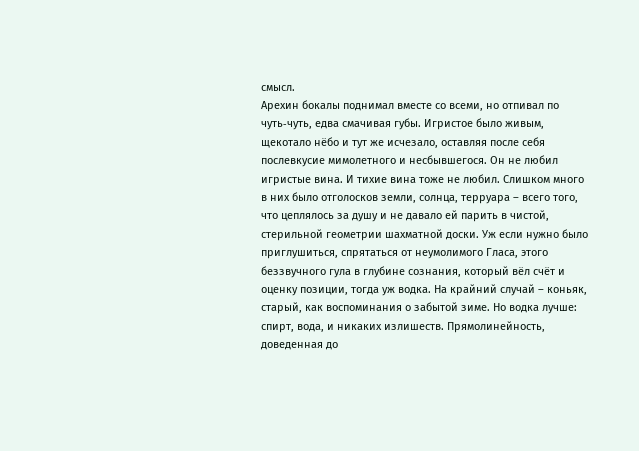смысл.
Арехин бокалы поднимал вместе со всеми, но отпивал по чуть‑чуть, едва смачивая губы. Игристое было живым, щекотало нёбо и тут же исчезало, оставляя после себя послевкусие мимолетного и несбывшегося. Он не любил игристые вина. И тихие вина тоже не любил. Слишком много в них было отголосков земли, солнца, терруара – всего того, что цеплялось за душу и не давало ей парить в чистой, стерильной геометрии шахматной доски. Уж если нужно было приглушиться, спрятаться от неумолимого Гласа, этого беззвучного гула в глубине сознания, который вёл счёт и оценку позиции, тогда уж водка. На крайний случай – коньяк, старый, как воспоминания о забытой зиме. Но водка лучше: спирт, вода, и никаких излишеств. Прямолинейность, доведенная до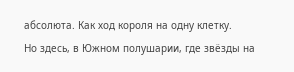абсолюта. Как ход короля на одну клетку.
Но здесь, в Южном полушарии, где звёзды на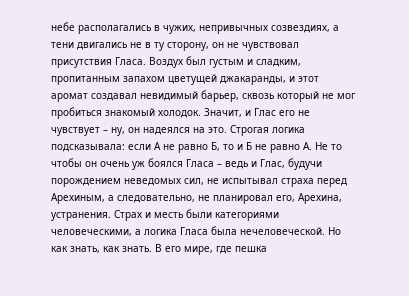небе располагались в чужих, непривычных созвездиях, а тени двигались не в ту сторону, он не чувствовал присутствия Гласа. Воздух был густым и сладким, пропитанным запахом цветущей джакаранды, и этот аромат создавал невидимый барьер, сквозь который не мог пробиться знакомый холодок. Значит, и Глас его не чувствует – ну, он надеялся на это. Строгая логика подсказывала: если А не равно Б, то и Б не равно А. Не то чтобы он очень уж боялся Гласа – ведь и Глас, будучи порождением неведомых сил, не испытывал страха перед Арехиным, а следовательно, не планировал его, Арехина, устранения. Страх и месть были категориями человеческими, а логика Гласа была нечеловеческой. Но как знать, как знать. В его мире, где пешка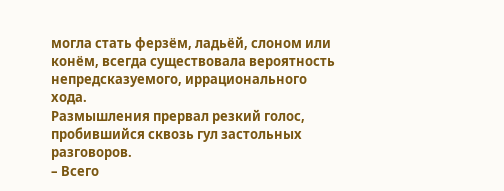могла стать ферзём, ладьёй, слоном или конём, всегда существовала вероятность непредсказуемого, иррационального хода.
Размышления прервал резкий голос, пробившийся сквозь гул застольных разговоров.
– Всего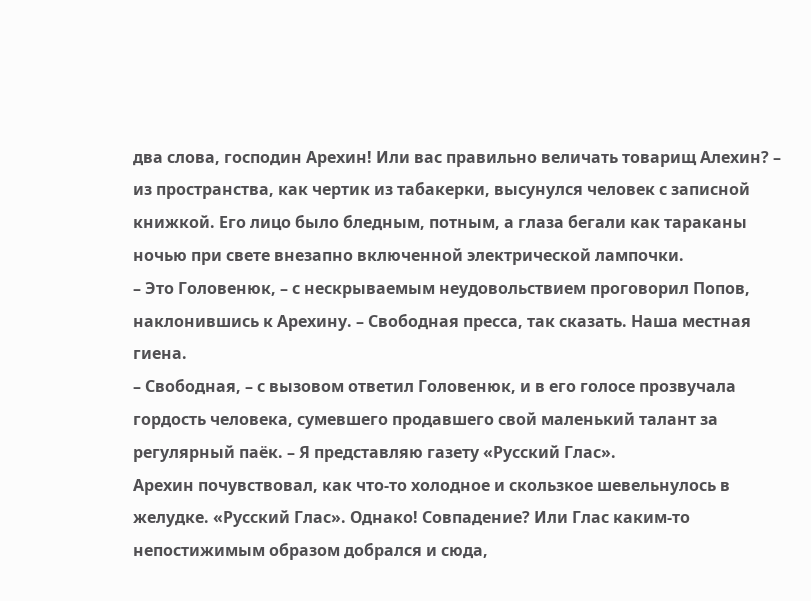два слова, господин Арехин! Или вас правильно величать товарищ Алехин? – из пространства, как чертик из табакерки, высунулся человек с записной книжкой. Его лицо было бледным, потным, а глаза бегали как тараканы ночью при свете внезапно включенной электрической лампочки.
– Это Головенюк, – с нескрываемым неудовольствием проговорил Попов, наклонившись к Арехину. – Свободная пресса, так сказать. Наша местная гиена.
– Свободная, – с вызовом ответил Головенюк, и в его голосе прозвучала гордость человека, сумевшего продавшего свой маленький талант за регулярный паёк. – Я представляю газету «Русский Глас».
Арехин почувствовал, как что‑то холодное и скользкое шевельнулось в желудке. «Русский Глас». Однако! Совпадение? Или Глас каким‑то непостижимым образом добрался и сюда,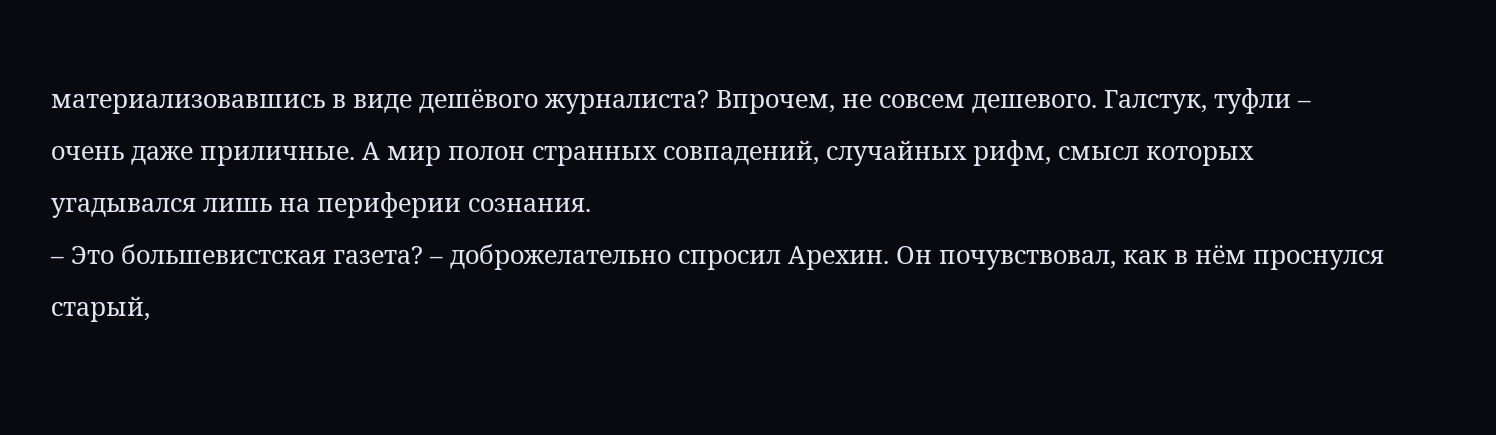материализовавшись в виде дешёвого журналиста? Впрочем, не совсем дешевого. Галстук, туфли – очень даже приличные. А мир полон странных совпадений, случайных рифм, смысл которых угадывался лишь на периферии сознания.
– Это большевистская газета? – доброжелательно спросил Арехин. Он почувствовал, как в нём проснулся старый,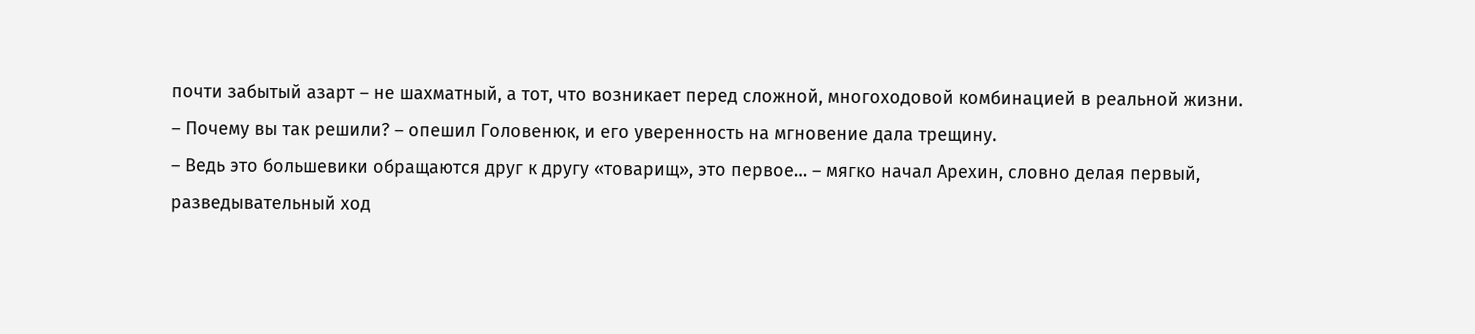почти забытый азарт – не шахматный, а тот, что возникает перед сложной, многоходовой комбинацией в реальной жизни.
– Почему вы так решили? – опешил Головенюк, и его уверенность на мгновение дала трещину.
– Ведь это большевики обращаются друг к другу «товарищ», это первое… – мягко начал Арехин, словно делая первый, разведывательный ход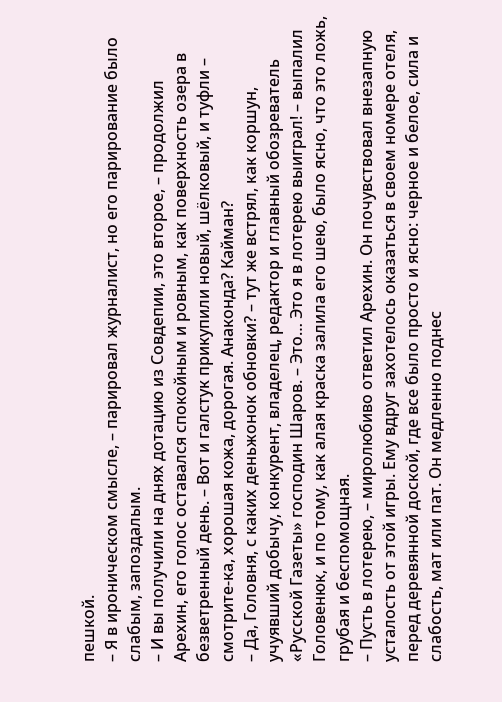пешкой.
– Я в ироническом смысле, – парировал журналист, но его парирование было слабым, запоздалым.
– И вы получили на днях дотацию из Совдепии, это второе, – продолжил Арехин, его голос оставался спокойным и ровным, как поверхность озера в безветренный день. – Вот и галстук прикупили новый, шёлковый, и туфли – смотрите‑ка, хорошая кожа, дорогая. Анаконда? Кайман?
– Да, Головня, с каких деньжонок обновки? – тут же встрял, как коршун, учуявший добычу, конкурент, владелец, редактор и главный обозреватель «Русской Газеты» господин Шаров. – Это… Это я в лотерею выиграл! – выпалил Головенюк, и по тому, как алая краска залила его шею, было ясно, что это ложь, грубая и беспомощная.
– Пусть в лотерею, – миролюбиво ответил Арехин. Он почувствовал внезапную усталость от этой игры. Ему вдруг захотелось оказаться в своем номере отеля, перед деревянной доской, где все было просто и ясно: черное и белое, сила и слабость, мат или пат. Он медленно поднес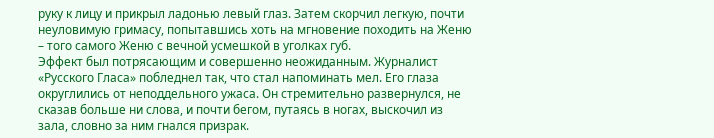руку к лицу и прикрыл ладонью левый глаз. Затем скорчил легкую, почти неуловимую гримасу, попытавшись хоть на мгновение походить на Женю – того самого Женю с вечной усмешкой в уголках губ.
Эффект был потрясающим и совершенно неожиданным. Журналист «Русского Гласа» побледнел так, что стал напоминать мел. Его глаза округлились от неподдельного ужаса. Он стремительно развернулся, не сказав больше ни слова, и почти бегом, путаясь в ногах, выскочил из зала, словно за ним гнался призрак.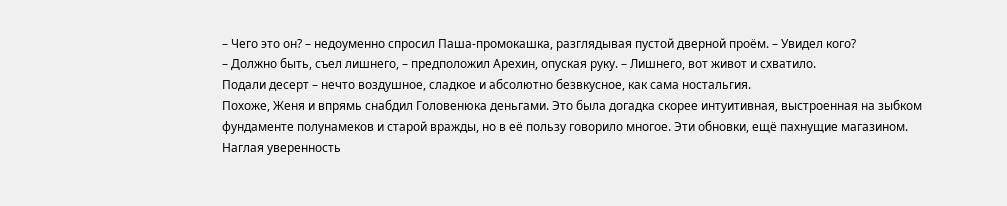– Чего это он? – недоуменно спросил Паша‑промокашка, разглядывая пустой дверной проём. – Увидел кого?
– Должно быть, съел лишнего, – предположил Арехин, опуская руку. – Лишнего, вот живот и схватило.
Подали десерт – нечто воздушное, сладкое и абсолютно безвкусное, как сама ностальгия.
Похоже, Женя и впрямь снабдил Головенюка деньгами. Это была догадка скорее интуитивная, выстроенная на зыбком фундаменте полунамеков и старой вражды, но в её пользу говорило многое. Эти обновки, ещё пахнущие магазином. Наглая уверенность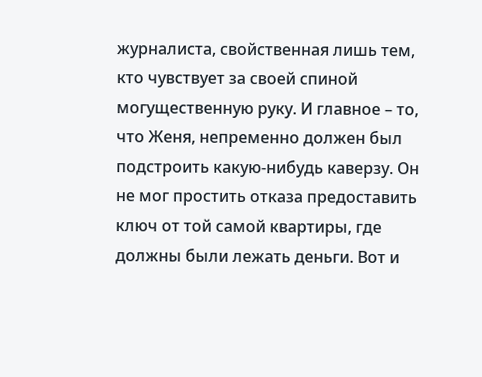журналиста, свойственная лишь тем, кто чувствует за своей спиной могущественную руку. И главное – то, что Женя, непременно должен был подстроить какую‑нибудь каверзу. Он не мог простить отказа предоставить ключ от той самой квартиры, где должны были лежать деньги. Вот и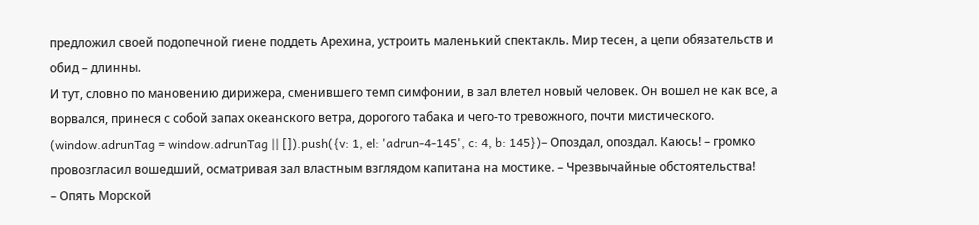предложил своей подопечной гиене поддеть Арехина, устроить маленький спектакль. Мир тесен, а цепи обязательств и обид – длинны.
И тут, словно по мановению дирижера, сменившего темп симфонии, в зал влетел новый человек. Он вошел не как все, а ворвался, принеся с собой запах океанского ветра, дорогого табака и чего‑то тревожного, почти мистического.
(window.adrunTag = window.adrunTag || []).push({v: 1, el: 'adrun-4-145', c: 4, b: 145})– Опоздал, опоздал. Каюсь! – громко провозгласил вошедший, осматривая зал властным взглядом капитана на мостике. – Чрезвычайные обстоятельства!
– Опять Морской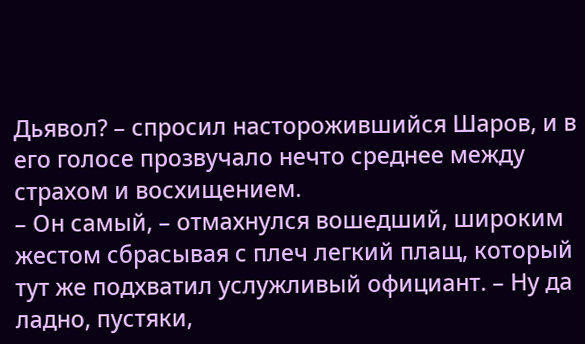Дьявол? – спросил насторожившийся Шаров, и в его голосе прозвучало нечто среднее между страхом и восхищением.
– Он самый, – отмахнулся вошедший, широким жестом сбрасывая с плеч легкий плащ, который тут же подхватил услужливый официант. – Ну да ладно, пустяки,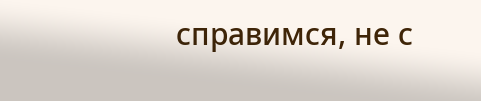справимся, не с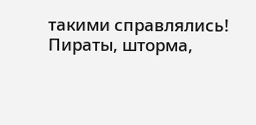такими справлялись! Пираты, шторма,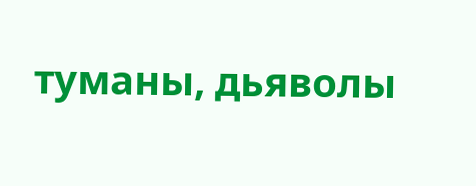туманы, дьяволы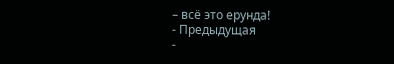– всё это ерунда!
- Предыдущая
-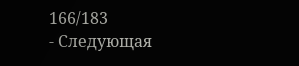166/183
- Следующая